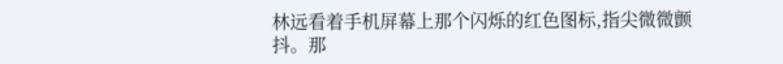林远看着手机屏幕上那个闪烁的红色图标,指尖微微颤抖。那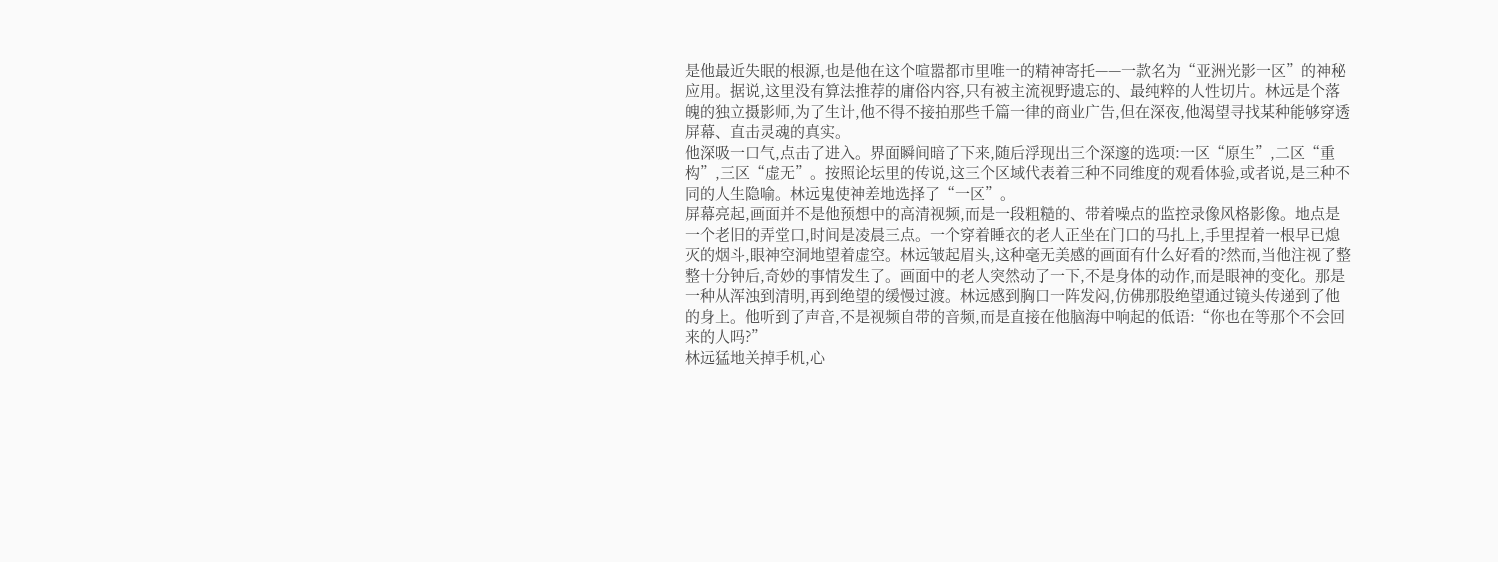是他最近失眠的根源,也是他在这个喧嚣都市里唯一的精神寄托——一款名为“亚洲光影一区”的神秘应用。据说,这里没有算法推荐的庸俗内容,只有被主流视野遗忘的、最纯粹的人性切片。林远是个落魄的独立摄影师,为了生计,他不得不接拍那些千篇一律的商业广告,但在深夜,他渴望寻找某种能够穿透屏幕、直击灵魂的真实。
他深吸一口气,点击了进入。界面瞬间暗了下来,随后浮现出三个深邃的选项:一区“原生”,二区“重构”,三区“虚无”。按照论坛里的传说,这三个区域代表着三种不同维度的观看体验,或者说,是三种不同的人生隐喻。林远鬼使神差地选择了“一区”。
屏幕亮起,画面并不是他预想中的高清视频,而是一段粗糙的、带着噪点的监控录像风格影像。地点是一个老旧的弄堂口,时间是凌晨三点。一个穿着睡衣的老人正坐在门口的马扎上,手里捏着一根早已熄灭的烟斗,眼神空洞地望着虚空。林远皱起眉头,这种毫无美感的画面有什么好看的?然而,当他注视了整整十分钟后,奇妙的事情发生了。画面中的老人突然动了一下,不是身体的动作,而是眼神的变化。那是一种从浑浊到清明,再到绝望的缓慢过渡。林远感到胸口一阵发闷,仿佛那股绝望通过镜头传递到了他的身上。他听到了声音,不是视频自带的音频,而是直接在他脑海中响起的低语:“你也在等那个不会回来的人吗?”
林远猛地关掉手机,心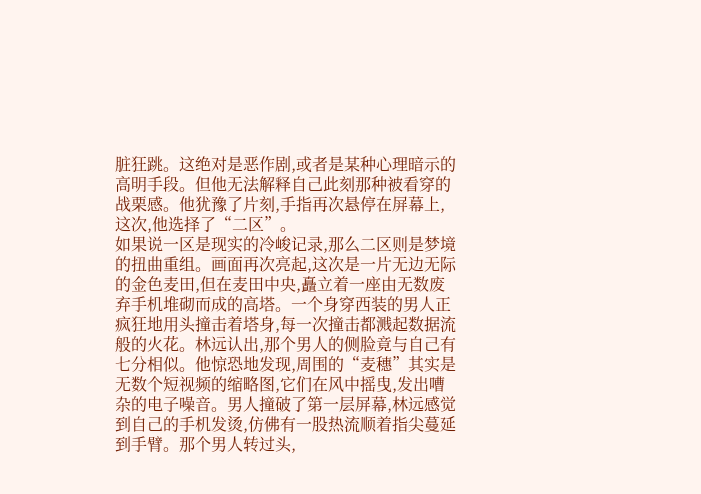脏狂跳。这绝对是恶作剧,或者是某种心理暗示的高明手段。但他无法解释自己此刻那种被看穿的战栗感。他犹豫了片刻,手指再次悬停在屏幕上,这次,他选择了“二区”。
如果说一区是现实的冷峻记录,那么二区则是梦境的扭曲重组。画面再次亮起,这次是一片无边无际的金色麦田,但在麦田中央,矗立着一座由无数废弃手机堆砌而成的高塔。一个身穿西装的男人正疯狂地用头撞击着塔身,每一次撞击都溅起数据流般的火花。林远认出,那个男人的侧脸竟与自己有七分相似。他惊恐地发现,周围的“麦穗”其实是无数个短视频的缩略图,它们在风中摇曳,发出嘈杂的电子噪音。男人撞破了第一层屏幕,林远感觉到自己的手机发烫,仿佛有一股热流顺着指尖蔓延到手臂。那个男人转过头,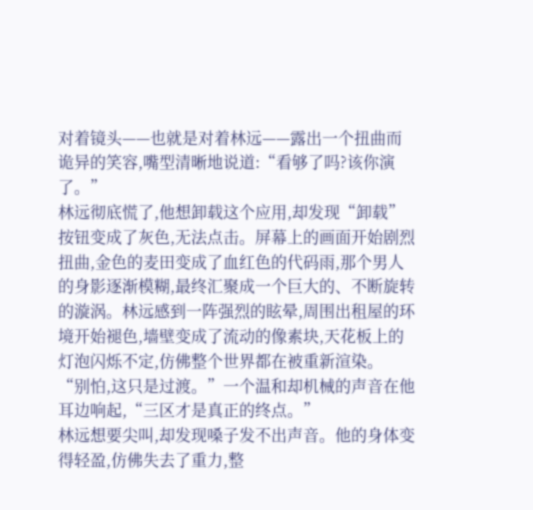对着镜头——也就是对着林远——露出一个扭曲而诡异的笑容,嘴型清晰地说道:“看够了吗?该你演了。”
林远彻底慌了,他想卸载这个应用,却发现“卸载”按钮变成了灰色,无法点击。屏幕上的画面开始剧烈扭曲,金色的麦田变成了血红色的代码雨,那个男人的身影逐渐模糊,最终汇聚成一个巨大的、不断旋转的漩涡。林远感到一阵强烈的眩晕,周围出租屋的环境开始褪色,墙壁变成了流动的像素块,天花板上的灯泡闪烁不定,仿佛整个世界都在被重新渲染。
“别怕,这只是过渡。”一个温和却机械的声音在他耳边响起,“三区才是真正的终点。”
林远想要尖叫,却发现嗓子发不出声音。他的身体变得轻盈,仿佛失去了重力,整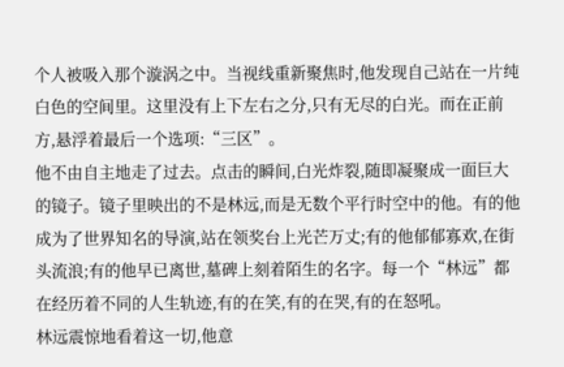个人被吸入那个漩涡之中。当视线重新聚焦时,他发现自己站在一片纯白色的空间里。这里没有上下左右之分,只有无尽的白光。而在正前方,悬浮着最后一个选项:“三区”。
他不由自主地走了过去。点击的瞬间,白光炸裂,随即凝聚成一面巨大的镜子。镜子里映出的不是林远,而是无数个平行时空中的他。有的他成为了世界知名的导演,站在领奖台上光芒万丈;有的他郁郁寡欢,在街头流浪;有的他早已离世,墓碑上刻着陌生的名字。每一个“林远”都在经历着不同的人生轨迹,有的在笑,有的在哭,有的在怒吼。
林远震惊地看着这一切,他意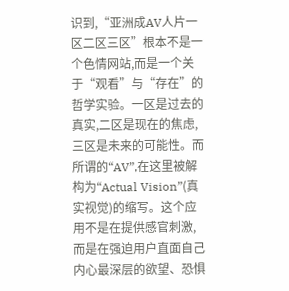识到,“亚洲成AV人片一区二区三区”根本不是一个色情网站,而是一个关于“观看”与“存在”的哲学实验。一区是过去的真实,二区是现在的焦虑,三区是未来的可能性。而所谓的“AV”,在这里被解构为“Actual Vision”(真实视觉)的缩写。这个应用不是在提供感官刺激,而是在强迫用户直面自己内心最深层的欲望、恐惧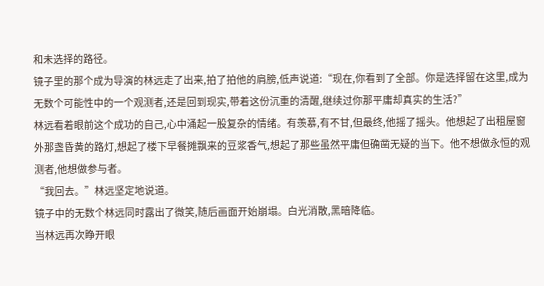和未选择的路径。
镜子里的那个成为导演的林远走了出来,拍了拍他的肩膀,低声说道:“现在,你看到了全部。你是选择留在这里,成为无数个可能性中的一个观测者,还是回到现实,带着这份沉重的清醒,继续过你那平庸却真实的生活?”
林远看着眼前这个成功的自己,心中涌起一股复杂的情绪。有羡慕,有不甘,但最终,他摇了摇头。他想起了出租屋窗外那盏昏黄的路灯,想起了楼下早餐摊飘来的豆浆香气,想起了那些虽然平庸但确凿无疑的当下。他不想做永恒的观测者,他想做参与者。
“我回去。”林远坚定地说道。
镜子中的无数个林远同时露出了微笑,随后画面开始崩塌。白光消散,黑暗降临。
当林远再次睁开眼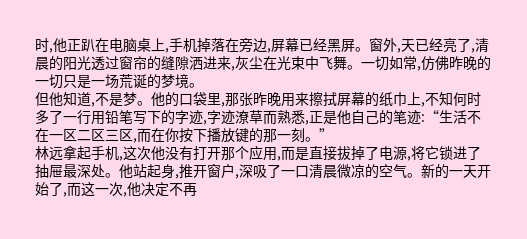时,他正趴在电脑桌上,手机掉落在旁边,屏幕已经黑屏。窗外,天已经亮了,清晨的阳光透过窗帘的缝隙洒进来,灰尘在光束中飞舞。一切如常,仿佛昨晚的一切只是一场荒诞的梦境。
但他知道,不是梦。他的口袋里,那张昨晚用来擦拭屏幕的纸巾上,不知何时多了一行用铅笔写下的字迹,字迹潦草而熟悉,正是他自己的笔迹:“生活不在一区二区三区,而在你按下播放键的那一刻。”
林远拿起手机,这次他没有打开那个应用,而是直接拔掉了电源,将它锁进了抽屉最深处。他站起身,推开窗户,深吸了一口清晨微凉的空气。新的一天开始了,而这一次,他决定不再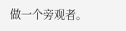做一个旁观者。